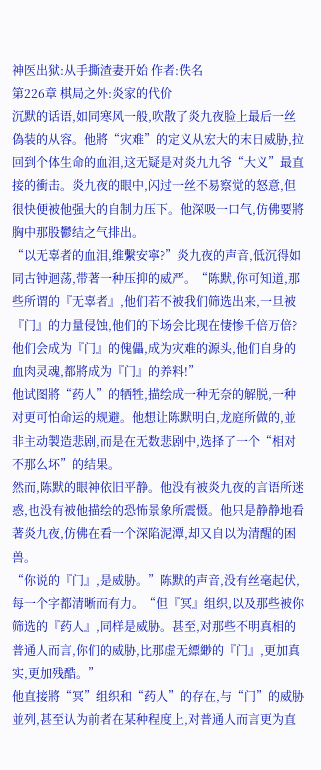神医出狱:从手撕渣妻开始 作者:佚名
第226章 棋局之外:炎家的代价
沉默的话语,如同寒风一般,吹散了炎九夜脸上最后一丝偽装的从容。他將“灾难”的定义从宏大的末日威胁,拉回到个体生命的血泪,这无疑是对炎九九爷“大义”最直接的衝击。炎九夜的眼中,闪过一丝不易察觉的怒意,但很快便被他强大的自制力压下。他深吸一口气,仿佛要將胸中那股鬱结之气排出。
“以无辜者的血泪,维繫安寧?”炎九夜的声音,低沉得如同古钟迴荡,带著一种压抑的威严。“陈默,你可知道,那些所谓的『无辜者』,他们若不被我们筛选出来,一旦被『门』的力量侵蚀,他们的下场会比现在悽惨千倍万倍?他们会成为『门』的傀儡,成为灾难的源头,他们自身的血肉灵魂,都將成为『门』的养料!”
他试图將“药人”的牺牲,描绘成一种无奈的解脱,一种对更可怕命运的规避。他想让陈默明白,龙庭所做的,並非主动製造悲剧,而是在无数悲剧中,选择了一个“相对不那么坏”的结果。
然而,陈默的眼神依旧平静。他没有被炎九夜的言语所迷惑,也没有被他描绘的恐怖景象所震慑。他只是静静地看著炎九夜,仿佛在看一个深陷泥潭,却又自以为清醒的困兽。
“你说的『门』,是威胁。”陈默的声音,没有丝毫起伏,每一个字都清晰而有力。“但『冥』组织,以及那些被你筛选的『药人』,同样是威胁。甚至,对那些不明真相的普通人而言,你们的威胁,比那虚无縹緲的『门』,更加真实,更加残酷。”
他直接將“冥”组织和“药人”的存在,与“门”的威胁並列,甚至认为前者在某种程度上,对普通人而言更为直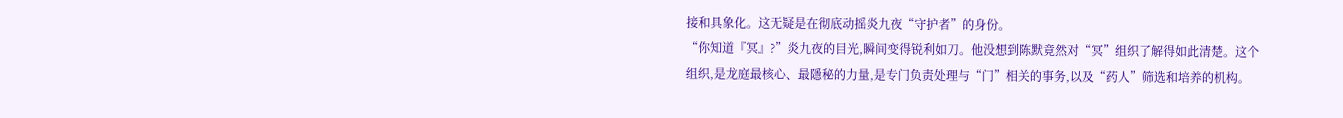接和具象化。这无疑是在彻底动摇炎九夜“守护者”的身份。
“你知道『冥』?”炎九夜的目光,瞬间变得锐利如刀。他没想到陈默竟然对“冥”组织了解得如此清楚。这个组织,是龙庭最核心、最隱秘的力量,是专门负责处理与“门”相关的事务,以及“药人”筛选和培养的机构。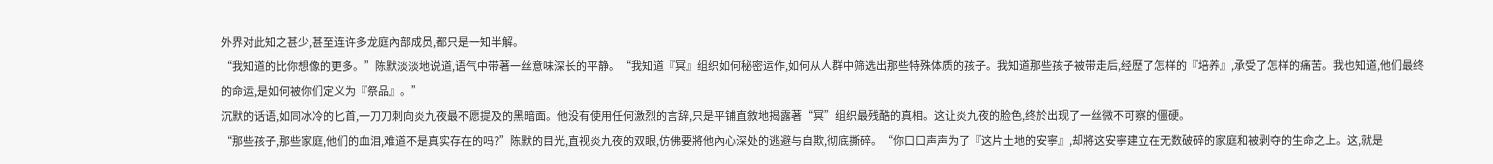外界对此知之甚少,甚至连许多龙庭內部成员,都只是一知半解。
“我知道的比你想像的更多。”陈默淡淡地说道,语气中带著一丝意味深长的平静。“我知道『冥』组织如何秘密运作,如何从人群中筛选出那些特殊体质的孩子。我知道那些孩子被带走后,经歷了怎样的『培养』,承受了怎样的痛苦。我也知道,他们最终的命运,是如何被你们定义为『祭品』。”
沉默的话语,如同冰冷的匕首,一刀刀刺向炎九夜最不愿提及的黑暗面。他没有使用任何激烈的言辞,只是平铺直敘地揭露著“冥”组织最残酷的真相。这让炎九夜的脸色,终於出现了一丝微不可察的僵硬。
“那些孩子,那些家庭,他们的血泪,难道不是真实存在的吗?”陈默的目光,直视炎九夜的双眼,仿佛要將他內心深处的逃避与自欺,彻底撕碎。“你口口声声为了『这片土地的安寧』,却將这安寧建立在无数破碎的家庭和被剥夺的生命之上。这,就是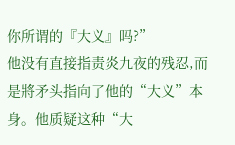你所谓的『大义』吗?”
他没有直接指责炎九夜的残忍,而是將矛头指向了他的“大义”本身。他质疑这种“大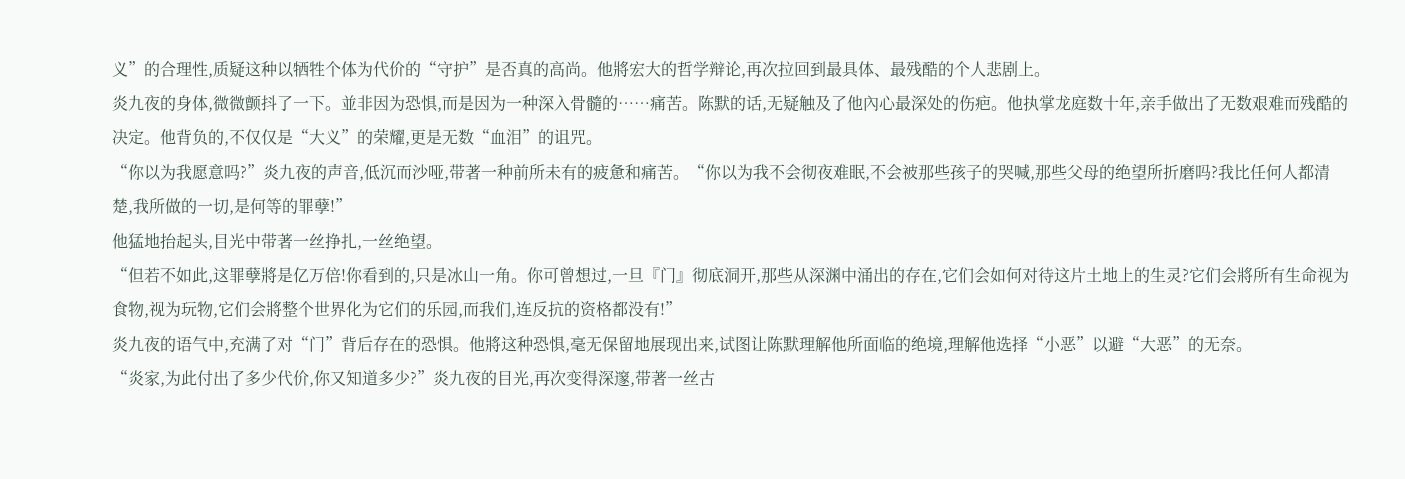义”的合理性,质疑这种以牺牲个体为代价的“守护”是否真的高尚。他將宏大的哲学辩论,再次拉回到最具体、最残酷的个人悲剧上。
炎九夜的身体,微微颤抖了一下。並非因为恐惧,而是因为一种深入骨髓的……痛苦。陈默的话,无疑触及了他內心最深处的伤疤。他执掌龙庭数十年,亲手做出了无数艰难而残酷的决定。他背负的,不仅仅是“大义”的荣耀,更是无数“血泪”的诅咒。
“你以为我愿意吗?”炎九夜的声音,低沉而沙哑,带著一种前所未有的疲惫和痛苦。“你以为我不会彻夜难眠,不会被那些孩子的哭喊,那些父母的绝望所折磨吗?我比任何人都清楚,我所做的一切,是何等的罪孽!”
他猛地抬起头,目光中带著一丝挣扎,一丝绝望。
“但若不如此,这罪孽將是亿万倍!你看到的,只是冰山一角。你可曾想过,一旦『门』彻底洞开,那些从深渊中涌出的存在,它们会如何对待这片土地上的生灵?它们会將所有生命视为食物,视为玩物,它们会將整个世界化为它们的乐园,而我们,连反抗的资格都没有!”
炎九夜的语气中,充满了对“门”背后存在的恐惧。他將这种恐惧,毫无保留地展现出来,试图让陈默理解他所面临的绝境,理解他选择“小恶”以避“大恶”的无奈。
“炎家,为此付出了多少代价,你又知道多少?”炎九夜的目光,再次变得深邃,带著一丝古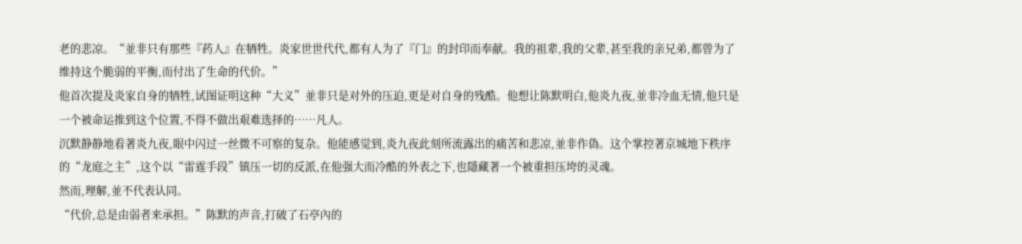老的悲凉。“並非只有那些『药人』在牺牲。炎家世世代代,都有人为了『门』的封印而奉献。我的祖辈,我的父辈,甚至我的亲兄弟,都曾为了维持这个脆弱的平衡,而付出了生命的代价。”
他首次提及炎家自身的牺牲,试图证明这种“大义”並非只是对外的压迫,更是对自身的残酷。他想让陈默明白,他炎九夜,並非冷血无情,他只是一个被命运推到这个位置,不得不做出艰难选择的……凡人。
沉默静静地看著炎九夜,眼中闪过一丝微不可察的复杂。他能感觉到,炎九夜此刻所流露出的痛苦和悲凉,並非作偽。这个掌控著京城地下秩序的“龙庭之主”,这个以“雷霆手段”镇压一切的反派,在他强大而冷酷的外表之下,也隱藏著一个被重担压垮的灵魂。
然而,理解,並不代表认同。
“代价,总是由弱者来承担。”陈默的声音,打破了石亭內的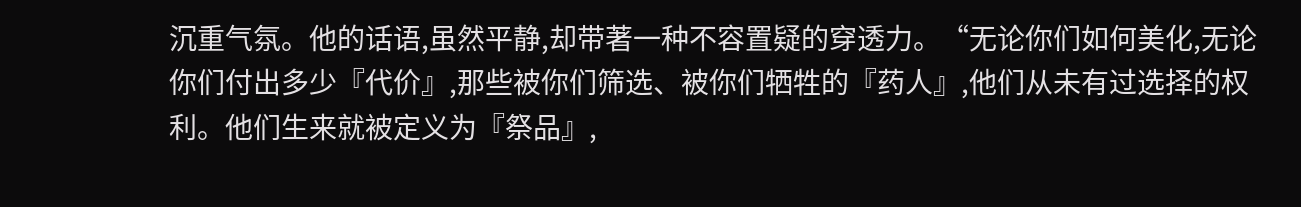沉重气氛。他的话语,虽然平静,却带著一种不容置疑的穿透力。“无论你们如何美化,无论你们付出多少『代价』,那些被你们筛选、被你们牺牲的『药人』,他们从未有过选择的权利。他们生来就被定义为『祭品』,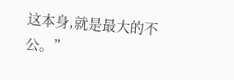这本身,就是最大的不公。”